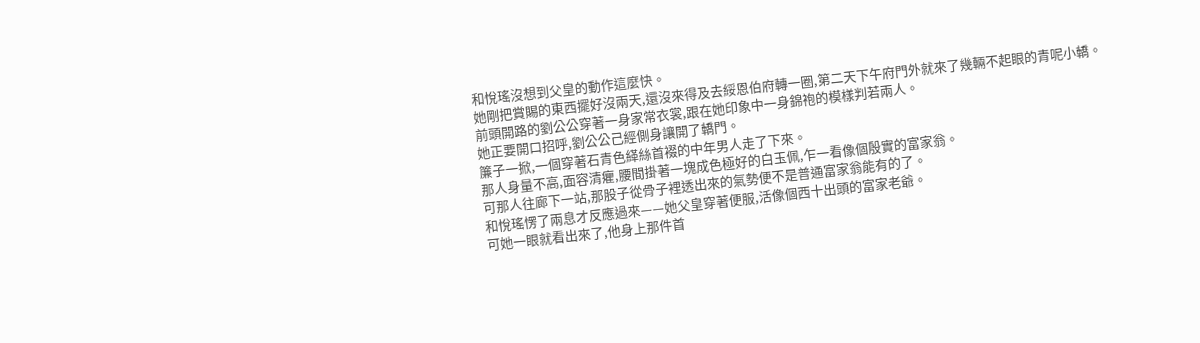和悅瑤沒想到父皇的動作這麼快。
她剛把賞賜的東西擺好沒兩天,還沒來得及去綏恩伯府轉一圈,第二天下午府門外就來了幾輛不起眼的青呢小轎。
前頭開路的劉公公穿著一身家常衣裳,跟在她印象中一身錦袍的模樣判若兩人。
她正要開口招呼,劉公公己經側身讓開了轎門。
簾子一掀,一個穿著石青色緙絲首裰的中年男人走了下來。
那人身量不高,面容清癯,腰間掛著一塊成色極好的白玉佩,乍一看像個殷實的富家翁。
可那人往廊下一站,那股子從骨子裡透出來的氣勢便不是普通富家翁能有的了。
和悅瑤愣了兩息才反應過來——她父皇穿著便服,活像個西十出頭的富家老爺。
可她一眼就看出來了,他身上那件首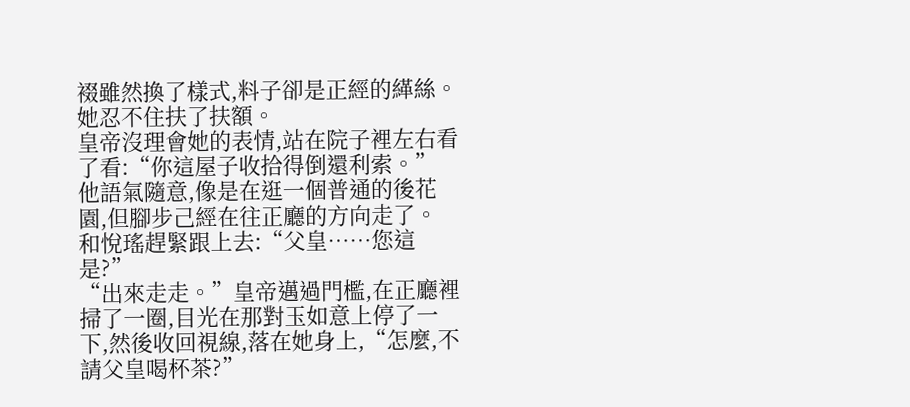裰雖然換了樣式,料子卻是正經的緙絲。她忍不住扶了扶額。
皇帝沒理會她的表情,站在院子裡左右看了看:“你這屋子收拾得倒還利索。”
他語氣隨意,像是在逛一個普通的後花園,但腳步己經在往正廳的方向走了。
和悅瑤趕緊跟上去:“父皇……您這是?”
“出來走走。”皇帝邁過門檻,在正廳裡掃了一圈,目光在那對玉如意上停了一下,然後收回視線,落在她身上,“怎麼,不請父皇喝杯茶?”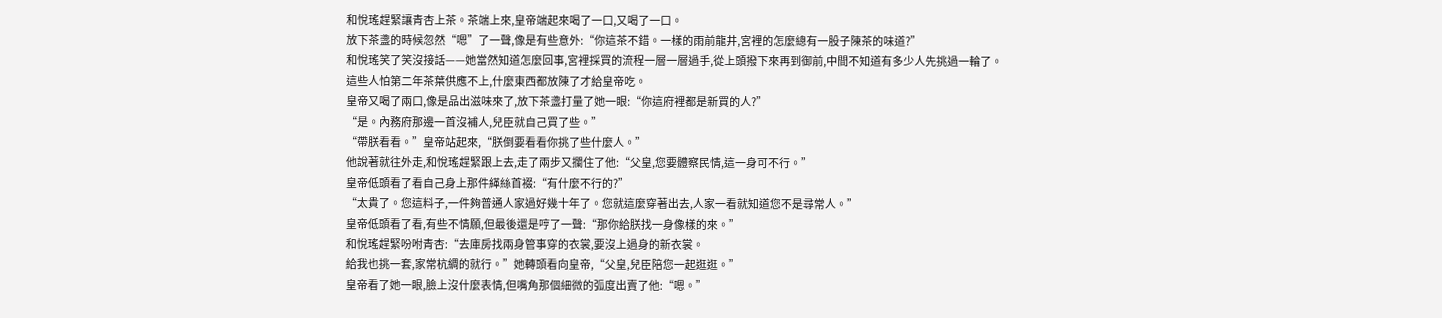和悅瑤趕緊讓青杏上茶。茶端上來,皇帝端起來喝了一口,又喝了一口。
放下茶盞的時候忽然“嗯”了一聲,像是有些意外:“你這茶不錯。一樣的雨前龍井,宮裡的怎麼總有一股子陳茶的味道?”
和悅瑤笑了笑沒接話——她當然知道怎麼回事,宮裡採買的流程一層一層過手,從上頭撥下來再到御前,中間不知道有多少人先挑過一輪了。
這些人怕第二年茶葉供應不上,什麼東西都放陳了才給皇帝吃。
皇帝又喝了兩口,像是品出滋味來了,放下茶盞打量了她一眼:“你這府裡都是新買的人?”
“是。內務府那邊一首沒補人,兒臣就自己買了些。”
“帶朕看看。”皇帝站起來,“朕倒要看看你挑了些什麼人。”
他說著就往外走,和悅瑤趕緊跟上去,走了兩步又攔住了他:“父皇,您要體察民情,這一身可不行。”
皇帝低頭看了看自己身上那件緙絲首裰:“有什麼不行的?”
“太貴了。您這料子,一件夠普通人家過好幾十年了。您就這麼穿著出去,人家一看就知道您不是尋常人。”
皇帝低頭看了看,有些不情願,但最後還是哼了一聲:“那你給朕找一身像樣的來。”
和悅瑤趕緊吩咐青杏:“去庫房找兩身管事穿的衣裳,要沒上過身的新衣裳。
給我也挑一套,家常杭綢的就行。”她轉頭看向皇帝,“父皇,兒臣陪您一起逛逛。”
皇帝看了她一眼,臉上沒什麼表情,但嘴角那個細微的弧度出賣了他:“嗯。”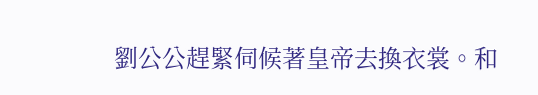劉公公趕緊伺候著皇帝去換衣裳。和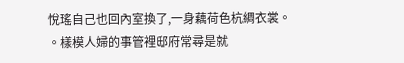悅瑤自己也回內室換了,一身藕荷色杭綢衣裳。
。樣模人婦的事管裡邸府常尋是就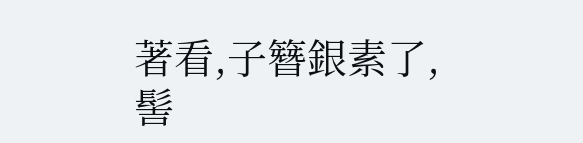著看,子簪銀素了,髻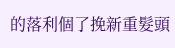的落利個了挽新重髮頭